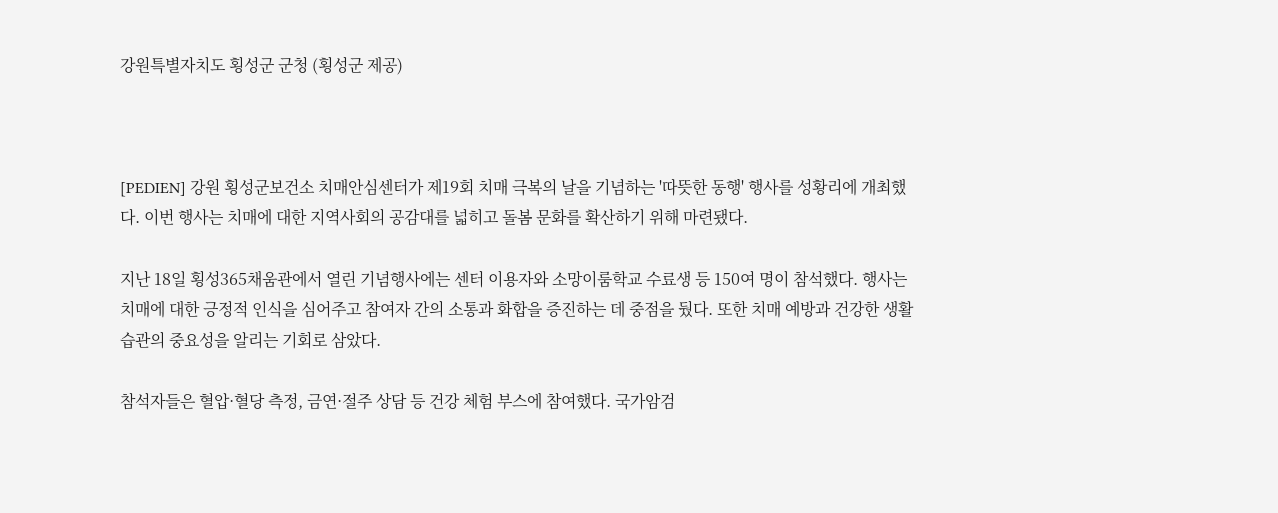강원특별자치도 횡성군 군청 (횡성군 제공)



[PEDIEN] 강원 횡성군보건소 치매안심센터가 제19회 치매 극복의 날을 기념하는 '따뜻한 동행' 행사를 성황리에 개최했다. 이번 행사는 치매에 대한 지역사회의 공감대를 넓히고 돌봄 문화를 확산하기 위해 마련됐다.

지난 18일 횡성365채움관에서 열린 기념행사에는 센터 이용자와 소망이룸학교 수료생 등 150여 명이 참석했다. 행사는 치매에 대한 긍정적 인식을 심어주고 참여자 간의 소통과 화합을 증진하는 데 중점을 뒀다. 또한 치매 예방과 건강한 생활 습관의 중요성을 알리는 기회로 삼았다.

참석자들은 혈압·혈당 측정, 금연·절주 상담 등 건강 체험 부스에 참여했다. 국가암검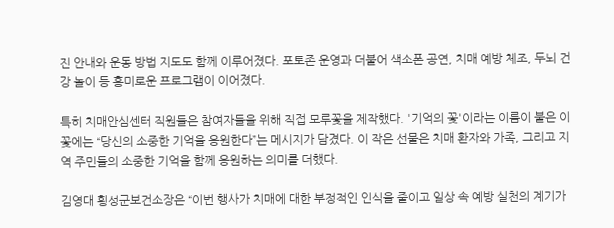진 안내와 운동 방법 지도도 함께 이루어졌다. 포토존 운영과 더불어 색소폰 공연, 치매 예방 체조, 두뇌 건강 놀이 등 흥미로운 프로그램이 이어졌다.

특히 치매안심센터 직원들은 참여자들을 위해 직접 모루꽃을 제작했다. '기억의 꽃'이라는 이름이 붙은 이 꽃에는 “당신의 소중한 기억을 응원한다”는 메시지가 담겼다. 이 작은 선물은 치매 환자와 가족, 그리고 지역 주민들의 소중한 기억을 함께 응원하는 의미를 더했다.

김영대 횡성군보건소장은 “이번 행사가 치매에 대한 부정적인 인식을 줄이고 일상 속 예방 실천의 계기가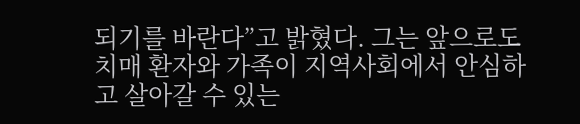되기를 바란다”고 밝혔다. 그는 앞으로도 치매 환자와 가족이 지역사회에서 안심하고 살아갈 수 있는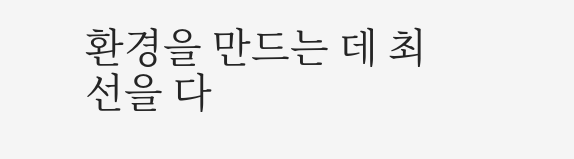환경을 만드는 데 최선을 다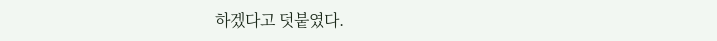하겠다고 덧붙였다.